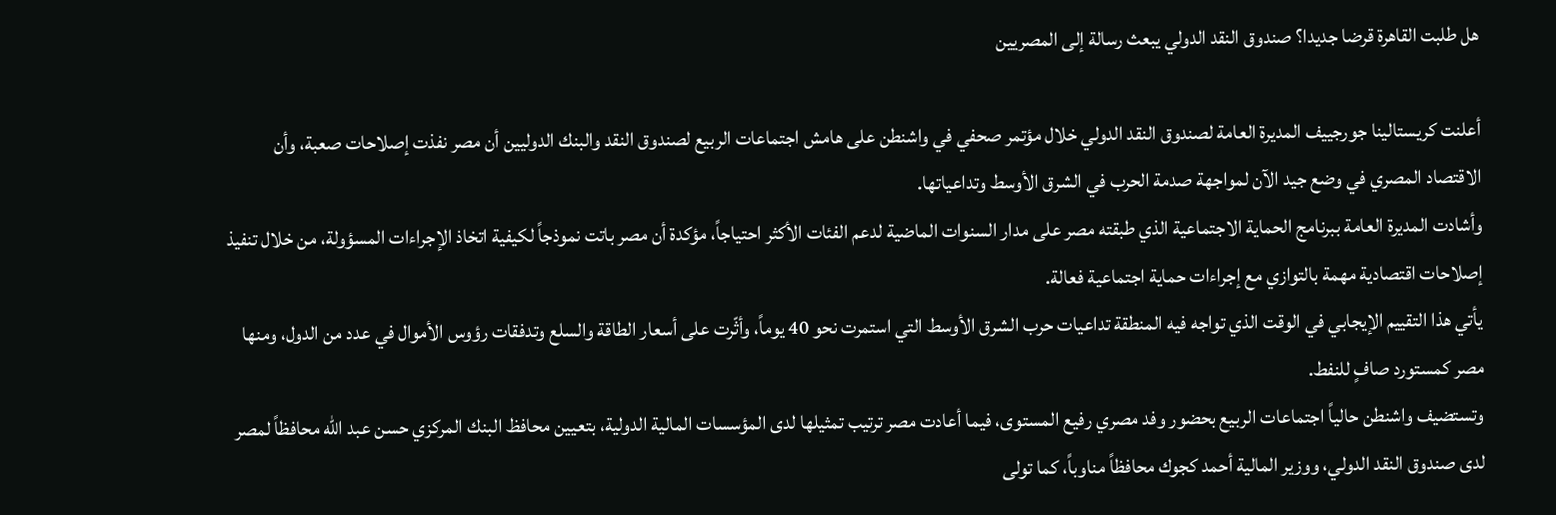هل طلبت القاهرة قرضا جديدا؟ صندوق النقد الدولي يبعث رسالة إلى المصريين

أعلنت كريستالينا جورجييف المديرة العامة لصندوق النقد الدولي خلال مؤتمر صحفي في واشنطن على هامش اجتماعات الربيع لصندوق النقد والبنك الدوليين أن مصر نفذت إصلاحات صعبة، وأن الاقتصاد المصري في وضع جيد الآن لمواجهة صدمة الحرب في الشرق الأوسط وتداعياتها.
وأشادت المديرة العامة ببرنامج الحماية الاجتماعية الذي طبقته مصر على مدار السنوات الماضية لدعم الفئات الأكثر احتياجاً، مؤكدة أن مصر باتت نموذجاً لكيفية اتخاذ الإجراءات المسؤولة، من خلال تنفيذ إصلاحات اقتصادية مهمة بالتوازي مع إجراءات حماية اجتماعية فعالة.
يأتي هذا التقييم الإيجابي في الوقت الذي تواجه فيه المنطقة تداعيات حرب الشرق الأوسط التي استمرت نحو 40 يوماً، وأثّرت على أسعار الطاقة والسلع وتدفقات رؤوس الأموال في عدد من الدول، ومنها مصر كمستورد صافٍ للنفط.
وتستضيف واشنطن حالياً اجتماعات الربيع بحضور وفد مصري رفيع المستوى، فيما أعادت مصر ترتيب تمثيلها لدى المؤسسات المالية الدولية، بتعيين محافظ البنك المركزي حسن عبد الله محافظاً لمصر لدى صندوق النقد الدولي، ووزير المالية أحمد كجوك محافظاً مناوباً، كما تولى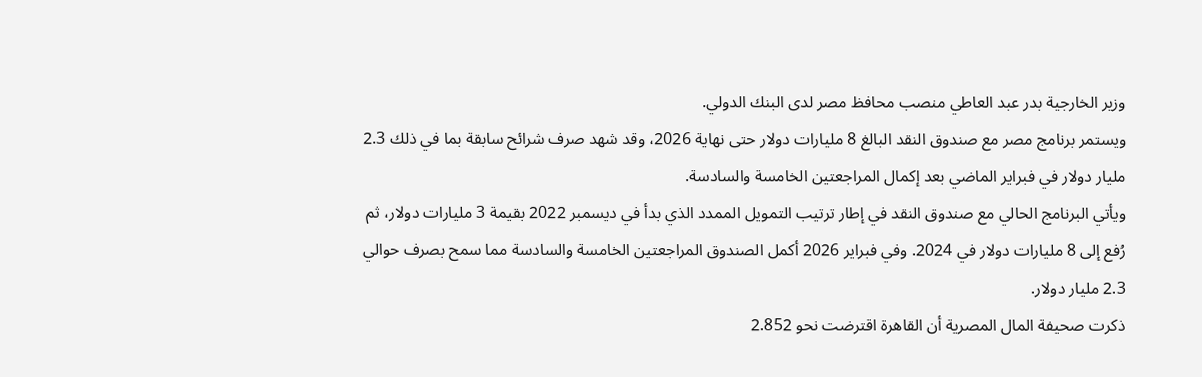وزير الخارجية بدر عبد العاطي منصب محافظ مصر لدى البنك الدولي.
ويستمر برنامج مصر مع صندوق النقد البالغ 8 مليارات دولار حتى نهاية 2026، وقد شهد صرف شرائح سابقة بما في ذلك 2.3 مليار دولار في فبراير الماضي بعد إكمال المراجعتين الخامسة والسادسة.
ويأتي البرنامج الحالي مع صندوق النقد في إطار ترتيب التمويل الممدد الذي بدأ في ديسمبر 2022 بقيمة 3 مليارات دولار، ثم رُفع إلى 8 مليارات دولار في 2024. وفي فبراير 2026 أكمل الصندوق المراجعتين الخامسة والسادسة مما سمح بصرف حوالي 2.3 مليار دولار.
ذكرت صحيفة المال المصرية أن القاهرة اقترضت نحو 2.852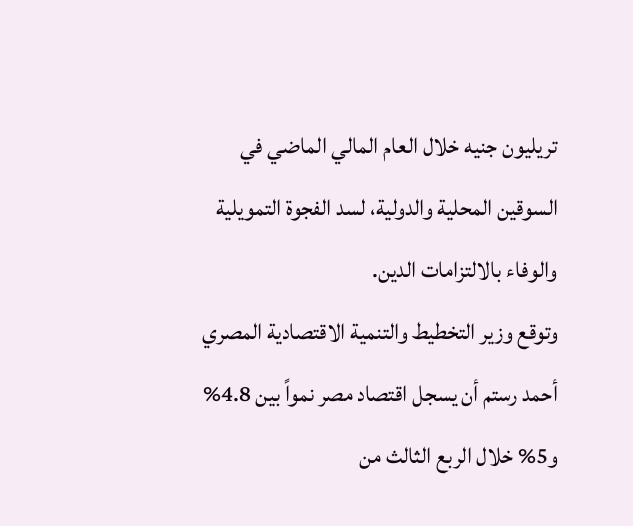تريليون جنيه خلال العام المالي الماضي في السوقين المحلية والدولية، لسد الفجوة التمويلية والوفاء بالالتزامات الدين.
وتوقع وزير التخطيط والتنمية الاقتصادية المصري أحمد رستم أن يسجل اقتصاد مصر نمواً بين 4.8% و5% خلال الربع الثالث من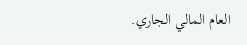العام المالي الجاري.